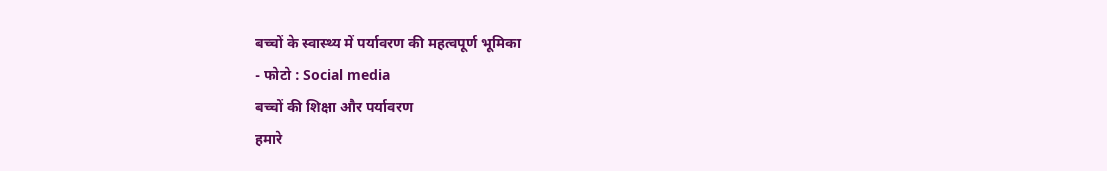बच्चों के स्वास्थ्य में पर्यावरण की महत्वपूर्ण भूमिका
- फोटो : Social media
बच्चों की शिक्षा और पर्यावरण
हमारे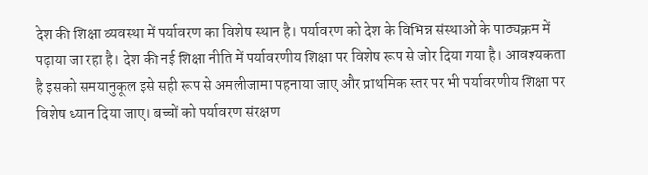देश की शिक्षा व्यवस्था में पर्यावरण का विशेष स्थान है। पर्यावरण को देश के विभिन्न संस्थाओं के पाठ्यक्रम में पढ़ाया जा रहा है। देश की नई शिक्षा नीति में पर्यावरणीय शिक्षा पर विशेष रूप से जोर दिया गया है। आवश्यकता है इसको समयानुकूल इसे सही रूप से अमलीजामा पहनाया जाए और प्राथमिक स्तर पर भी पर्यावरणीय शिक्षा पर विशेष ध्यान दिया जाए। बच्चों को पर्यावरण संरक्षण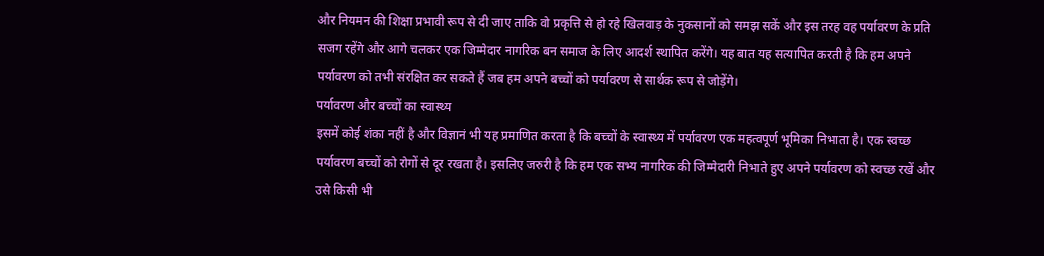और नियमन की शिक्षा प्रभावी रूप से दी जाए ताकि वो प्रकृत्ति से हो रहे खिलवाड़ के नुकसानों को समझ सकें और इस तरह वह पर्यावरण के प्रति सजग रहेंगे और आगे चलकर एक जिम्मेदार नागरिक बन समाज के लिए आदर्श स्थापित करेंगे। यह बात यह सत्यापित करती है कि हम अपने पर्यावरण को तभी संरक्षित कर सकते हैं जब हम अपने बच्चों को पर्यावरण से सार्थक रूप से जोड़ेंगे।
पर्यावरण और बच्चों का स्वास्थ्य
इसमें कोई शंका नहीं है और विज्ञानं भी यह प्रमाणित करता है कि बच्चों के स्वास्थ्य में पर्यावरण एक महत्वपूर्ण भूमिका निभाता है। एक स्वच्छ पर्यावरण बच्चों को रोगों से दूर रखता है। इसलिए जरुरी है कि हम एक सभ्य नागरिक की जिम्मेदारी निभाते हुए अपने पर्यावरण को स्वच्छ रखें और उसे किसी भी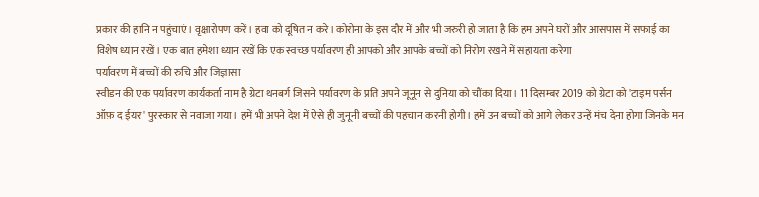प्रकार की हानि न पहुंचाएं। वृक्षारोपण करें। हवा को दूषित न करे। कोरोना के इस दौर में और भी जरुरी हो जाता है कि हम अपने घरों और आसपास में सफाई का विशेष ध्यान रखें। एक बात हमेशा ध्यान रखें कि एक स्वच्छ पर्यावरण ही आपको और आपके बच्चों को निरोग रखने में सहायता करेगा
पर्यावरण में बच्चों की रुचि और जिज्ञासा
स्वीडन की एक पर्यावरण कार्यकर्ता नाम है ग्रेटा थनबर्ग जिसने पर्यावरण के प्रति अपने जूनून से दुनिया को चौंका दिया। 11 दिसम्बर 2019 को ग्रेटा को 'टाइम पर्सन ऑफ़ द ईयर' पुरस्कार से नवाजा गया। हमें भी अपने देश में ऐसे ही जुनूनी बच्चों की पहचान करनी होगी। हमें उन बच्चों को आगे लेकर उन्हें मंच देना होगा जिनके मन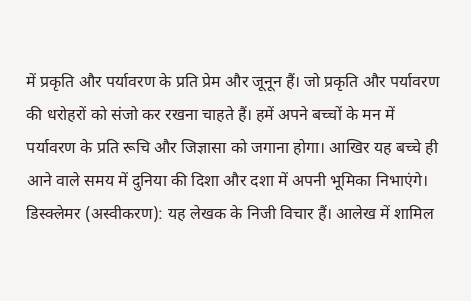में प्रकृति और पर्यावरण के प्रति प्रेम और जूनून हैं। जो प्रकृति और पर्यावरण की धरोहरों को संजो कर रखना चाहते हैं। हमें अपने बच्चों के मन में पर्यावरण के प्रति रूचि और जिज्ञासा को जगाना होगा। आखिर यह बच्चे ही आने वाले समय में दुनिया की दिशा और दशा में अपनी भूमिका निभाएंगे।
डिस्क्लेमर (अस्वीकरण): यह लेखक के निजी विचार हैं। आलेख में शामिल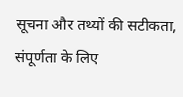सूचना और तथ्यों की सटीकता, संपूर्णता के लिए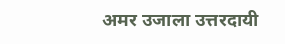अमर उजाला उत्तरदायी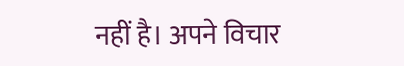नहीं है। अपने विचार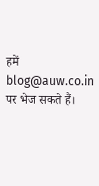हमें blog@auw.co.in पर भेज सकते हैं।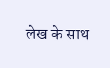लेख के साथ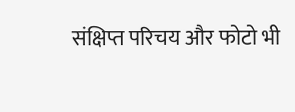संक्षिप्त परिचय और फोटो भी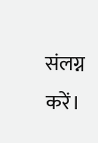संलग्न करें।